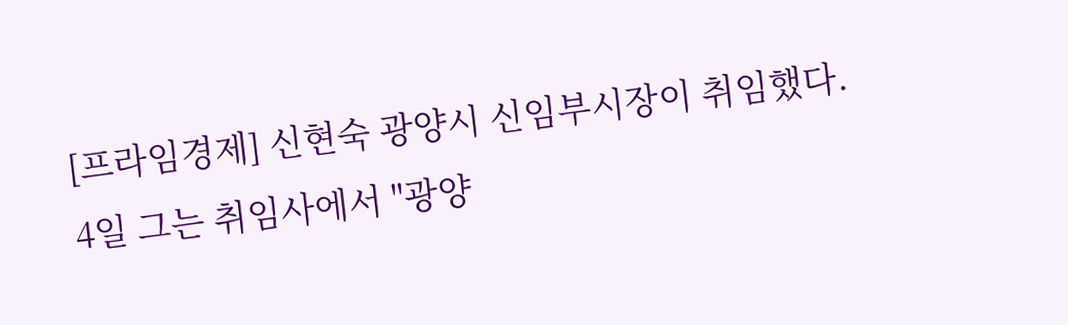[프라임경제] 신현숙 광양시 신임부시장이 취임했다.
4일 그는 취임사에서 "광양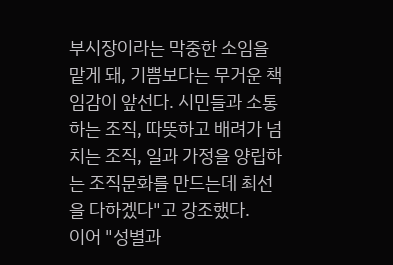부시장이라는 막중한 소임을 맡게 돼, 기쁨보다는 무거운 책임감이 앞선다. 시민들과 소통하는 조직, 따뜻하고 배려가 넘치는 조직, 일과 가정을 양립하는 조직문화를 만드는데 최선을 다하겠다"고 강조했다.
이어 "성별과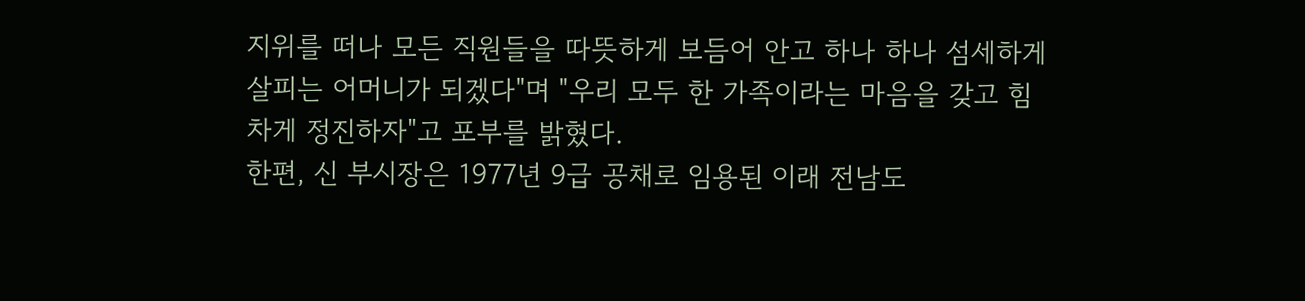지위를 떠나 모든 직원들을 따뜻하게 보듬어 안고 하나 하나 섬세하게 살피는 어머니가 되겠다"며 "우리 모두 한 가족이라는 마음을 갖고 힘차게 정진하자"고 포부를 밝혔다.
한편, 신 부시장은 1977년 9급 공채로 임용된 이래 전남도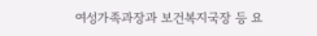여성가족과장과 보건복지국장 등 요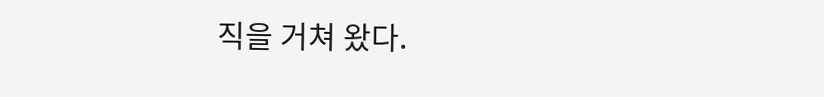직을 거쳐 왔다.